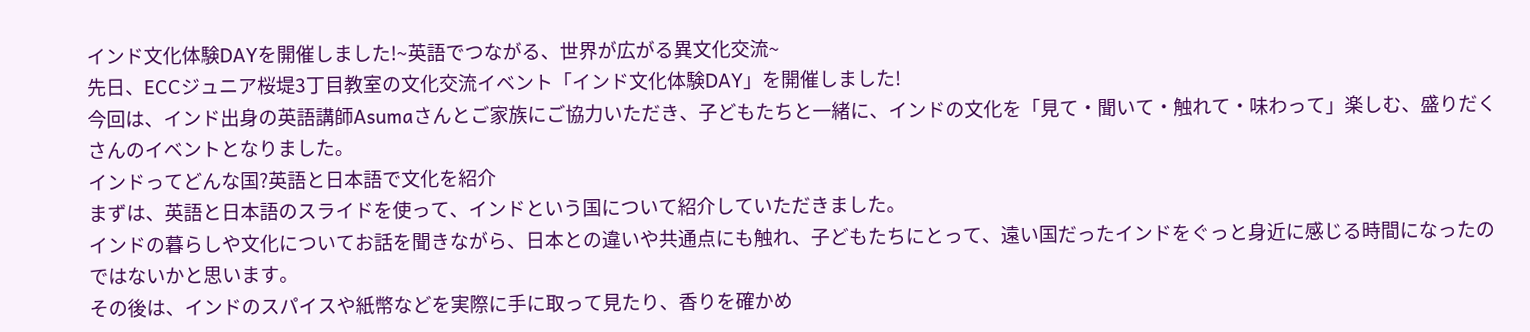インド文化体験DAYを開催しました!~英語でつながる、世界が広がる異文化交流~
先日、ECCジュニア桜堤3丁目教室の文化交流イベント「インド文化体験DAY」を開催しました!
今回は、インド出身の英語講師Asumaさんとご家族にご協力いただき、子どもたちと一緒に、インドの文化を「見て・聞いて・触れて・味わって」楽しむ、盛りだくさんのイベントとなりました。
インドってどんな国?英語と日本語で文化を紹介
まずは、英語と日本語のスライドを使って、インドという国について紹介していただきました。
インドの暮らしや文化についてお話を聞きながら、日本との違いや共通点にも触れ、子どもたちにとって、遠い国だったインドをぐっと身近に感じる時間になったのではないかと思います。
その後は、インドのスパイスや紙幣などを実際に手に取って見たり、香りを確かめ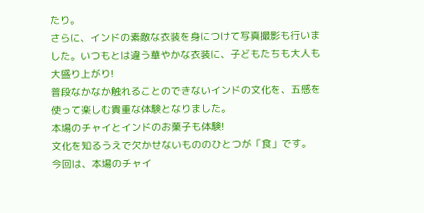たり。
さらに、インドの素敵な衣装を身につけて写真撮影も行いました。いつもとは違う華やかな衣装に、子どもたちも大人も大盛り上がり!
普段なかなか触れることのできないインドの文化を、五感を使って楽しむ貴重な体験となりました。
本場のチャイとインドのお菓子も体験!
文化を知るうえで欠かせないもののひとつが「食」です。
今回は、本場のチャイ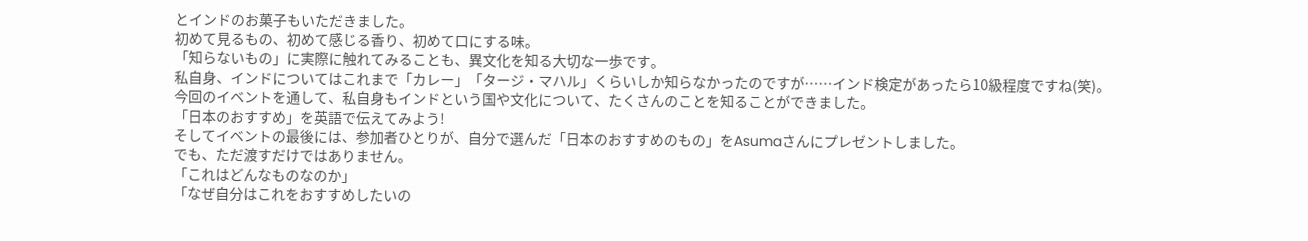とインドのお菓子もいただきました。
初めて見るもの、初めて感じる香り、初めて口にする味。
「知らないもの」に実際に触れてみることも、異文化を知る大切な一歩です。
私自身、インドについてはこれまで「カレー」「タージ・マハル」くらいしか知らなかったのですが……インド検定があったら10級程度ですね(笑)。
今回のイベントを通して、私自身もインドという国や文化について、たくさんのことを知ることができました。
「日本のおすすめ」を英語で伝えてみよう!
そしてイベントの最後には、参加者ひとりが、自分で選んだ「日本のおすすめのもの」をAsumaさんにプレゼントしました。
でも、ただ渡すだけではありません。
「これはどんなものなのか」
「なぜ自分はこれをおすすめしたいの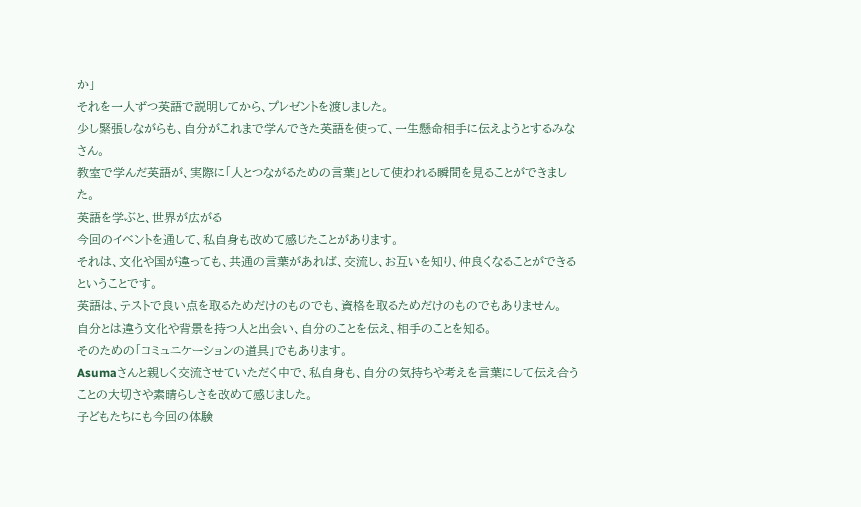か」
それを一人ずつ英語で説明してから、プレゼントを渡しました。
少し緊張しながらも、自分がこれまで学んできた英語を使って、一生懸命相手に伝えようとするみなさん。
教室で学んだ英語が、実際に「人とつながるための言葉」として使われる瞬間を見ることができました。
英語を学ぶと、世界が広がる
今回のイベントを通して、私自身も改めて感じたことがあります。
それは、文化や国が違っても、共通の言葉があれば、交流し、お互いを知り、仲良くなることができるということです。
英語は、テストで良い点を取るためだけのものでも、資格を取るためだけのものでもありません。
自分とは違う文化や背景を持つ人と出会い、自分のことを伝え、相手のことを知る。
そのための「コミュニケーションの道具」でもあります。
Asumaさんと親しく交流させていただく中で、私自身も、自分の気持ちや考えを言葉にして伝え合うことの大切さや素晴らしさを改めて感じました。
子どもたちにも今回の体験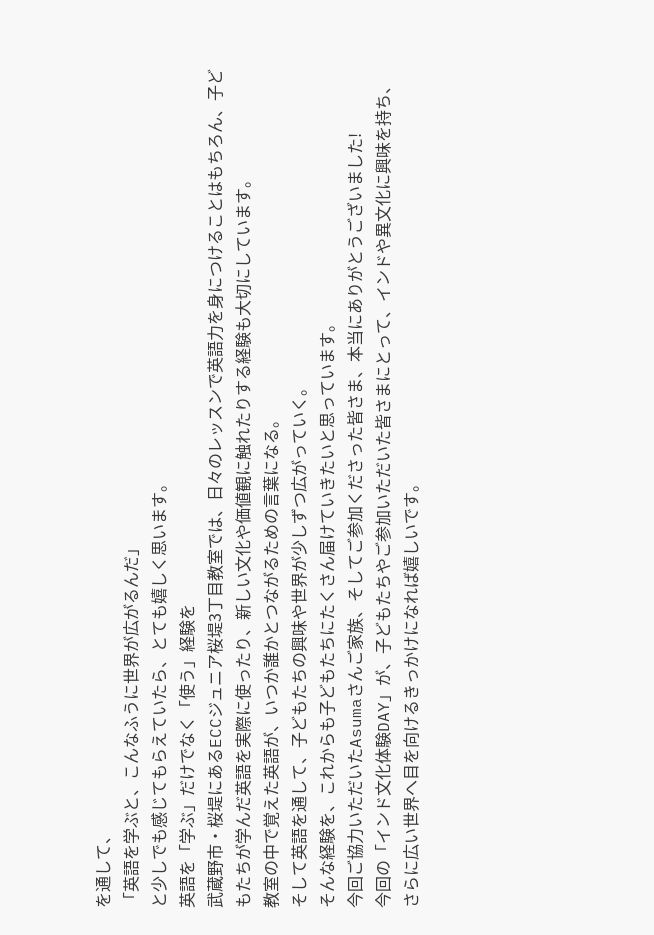を通して、
「英語を学ぶと、こんなふうに世界が広がるんだ」
と少しでも感じてもらえていたら、とても嬉しく思います。
英語を「学ぶ」だけでなく「使う」経験を
武蔵野市・桜堤にあるECCジュニア桜堤3丁目教室では、日々のレッスンで英語力を身につけることはもちろん、子どもたちが学んだ英語を実際に使ったり、新しい文化や価値観に触れたりする経験も大切にしています。
教室の中で覚えた英語が、いつか誰かとつながるための言葉になる。
そして英語を通して、子どもたちの興味や世界が少しずつ広がっていく。
そんな経験を、これからも子どもたちにたくさん届けていきたいと思っています。
今回ご協力いただいたAsumaさんご家族、そしてご参加くださった皆さま、本当にありがとうございました!
今回の「インド文化体験DAY」が、子どもたちやご参加いただいた皆さまにとって、インドや異文化に興味を持ち、さらに広い世界へ目を向けるきっかけになれば嬉しいです。